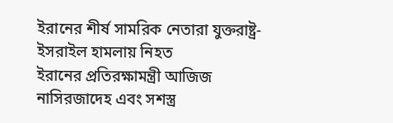ইরানের শীর্ষ সামরিক নেতারা যুক্তরাষ্ট্র-ইসরাইল হামলায় নিহত
ইরানের প্রতিরক্ষামন্ত্রী আজিজ নাসিরজাদেহ এবং সশস্ত্র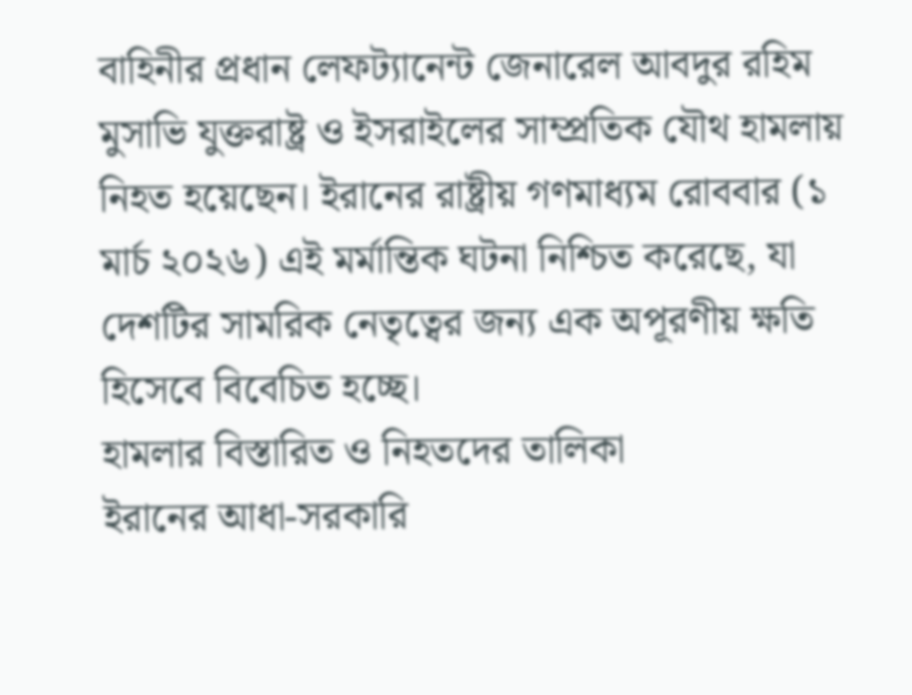বাহিনীর প্রধান লেফট্যানেন্ট জেনারেল আবদুর রহিম মুসাভি যুক্তরাষ্ট্র ও ইসরাইলের সাম্প্রতিক যৌথ হামলায় নিহত হয়েছেন। ইরানের রাষ্ট্রীয় গণমাধ্যম রোববার (১ মার্চ ২০২৬) এই মর্মান্তিক ঘটনা নিশ্চিত করেছে, যা দেশটির সামরিক নেতৃত্বের জন্য এক অপূরণীয় ক্ষতি হিসেবে বিবেচিত হচ্ছে।
হামলার বিস্তারিত ও নিহতদের তালিকা
ইরানের আধা-সরকারি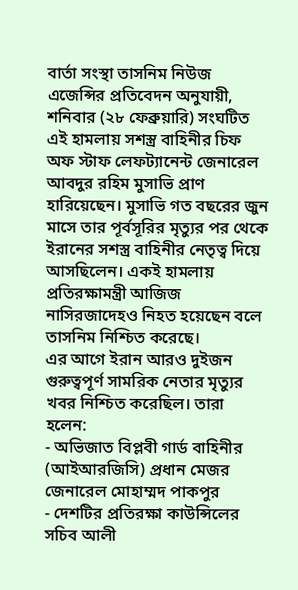বার্তা সংস্থা তাসনিম নিউজ এজেন্সির প্রতিবেদন অনুযায়ী, শনিবার (২৮ ফেব্রুয়ারি) সংঘটিত এই হামলায় সশস্ত্র বাহিনীর চিফ অফ স্টাফ লেফট্যানেন্ট জেনারেল আবদুর রহিম মুসাভি প্রাণ হারিয়েছেন। মুসাভি গত বছরের জুন মাসে তার পূর্বসূরির মৃত্যুর পর থেকে ইরানের সশস্ত্র বাহিনীর নেতৃত্ব দিয়ে আসছিলেন। একই হামলায় প্রতিরক্ষামন্ত্রী আজিজ নাসিরজাদেহও নিহত হয়েছেন বলে তাসনিম নিশ্চিত করেছে।
এর আগে ইরান আরও দুইজন গুরুত্বপূর্ণ সামরিক নেতার মৃত্যুর খবর নিশ্চিত করেছিল। তারা হলেন:
- অভিজাত বিপ্লবী গার্ড বাহিনীর (আইআরজিসি) প্রধান মেজর জেনারেল মোহাম্মদ পাকপুর
- দেশটির প্রতিরক্ষা কাউন্সিলের সচিব আলী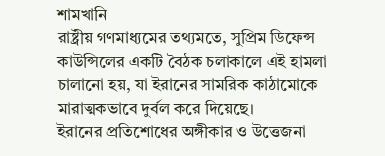শামখানি
রাষ্ট্রীয় গণমাধ্যমের তথ্যমতে, সুপ্রিম ডিফেন্স কাউন্সিলের একটি বৈঠক চলাকালে এই হামলা চালানো হয়, যা ইরানের সামরিক কাঠামোকে মারাত্মকভাবে দুর্বল করে দিয়েছে।
ইরানের প্রতিশোধের অঙ্গীকার ও উত্তেজনা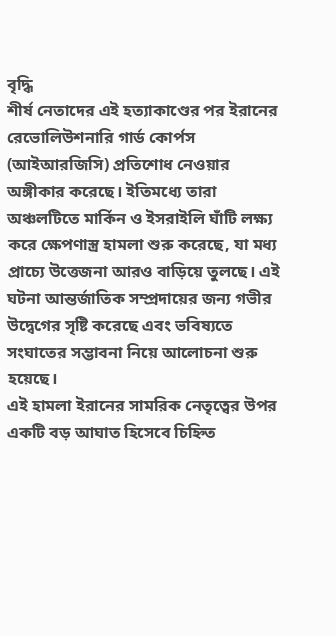বৃদ্ধি
শীর্ষ নেতাদের এই হত্যাকাণ্ডের পর ইরানের রেভোলিউশনারি গার্ড কোর্পস (আইআরজিসি) প্রতিশোধ নেওয়ার অঙ্গীকার করেছে। ইতিমধ্যে তারা অঞ্চলটিতে মার্কিন ও ইসরাইলি ঘাঁটি লক্ষ্য করে ক্ষেপণাস্ত্র হামলা শুরু করেছে, যা মধ্য প্রাচ্যে উত্তেজনা আরও বাড়িয়ে তুলছে। এই ঘটনা আন্তর্জাতিক সম্প্রদায়ের জন্য গভীর উদ্বেগের সৃষ্টি করেছে এবং ভবিষ্যতে সংঘাতের সম্ভাবনা নিয়ে আলোচনা শুরু হয়েছে।
এই হামলা ইরানের সামরিক নেতৃত্বের উপর একটি বড় আঘাত হিসেবে চিহ্নিত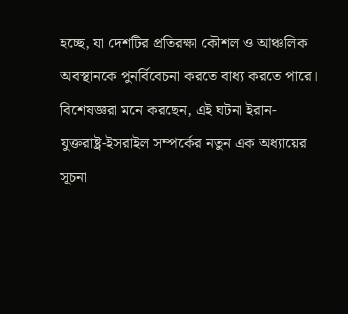হচ্ছে, যা দেশটির প্রতিরক্ষা কৌশল ও আঞ্চলিক অবস্থানকে পুনর্বিবেচনা করতে বাধ্য করতে পারে। বিশেষজ্ঞরা মনে করছেন, এই ঘটনা ইরান-যুক্তরাষ্ট্র-ইসরাইল সম্পর্কের নতুন এক অধ্যায়ের সূচনা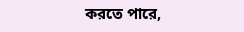করতে পারে,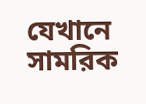যেখানে সামরিক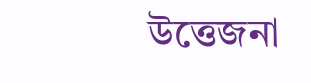উত্তেজনা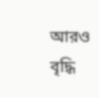আরও বৃদ্ধি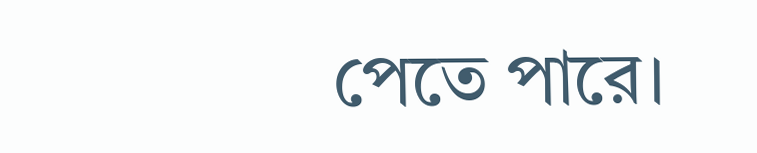পেতে পারে।